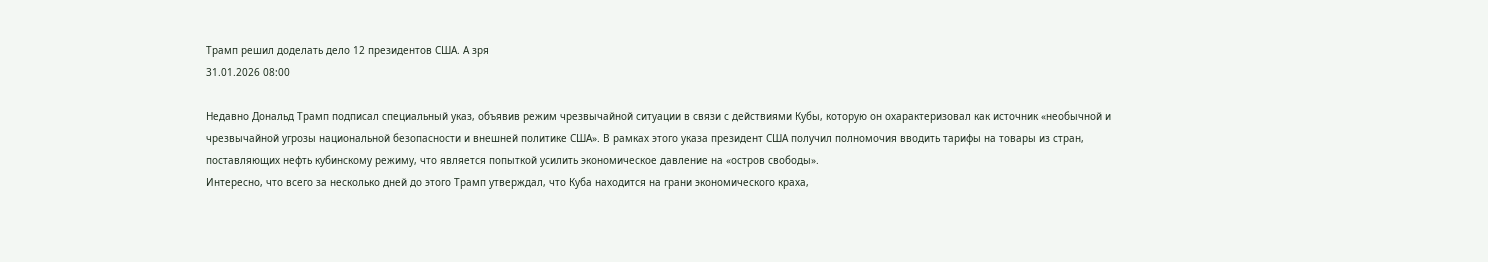Трамп решил доделать дело 12 президентов США. А зря
31.01.2026 08:00

Недавно Дональд Трамп подписал специальный указ, объявив режим чрезвычайной ситуации в связи с действиями Кубы, которую он охарактеризовал как источник «необычной и чрезвычайной угрозы национальной безопасности и внешней политике США». В рамках этого указа президент США получил полномочия вводить тарифы на товары из стран, поставляющих нефть кубинскому режиму, что является попыткой усилить экономическое давление на «остров свободы».
Интересно, что всего за несколько дней до этого Трамп утверждал, что Куба находится на грани экономического краха,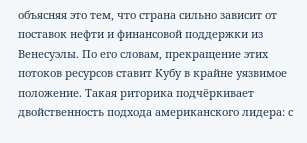объясняя это тем, что страна сильно зависит от поставок нефти и финансовой поддержки из Венесуэлы. По его словам, прекращение этих потоков ресурсов ставит Кубу в крайне уязвимое положение. Такая риторика подчёркивает двойственность подхода американского лидера: с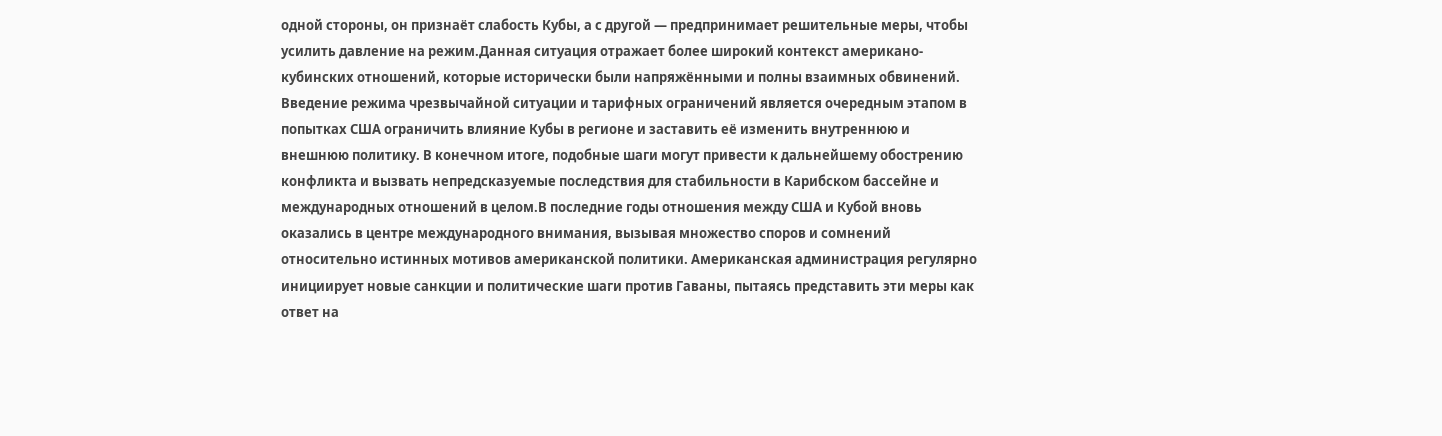одной стороны, он признаёт слабость Кубы, а с другой — предпринимает решительные меры, чтобы усилить давление на режим.Данная ситуация отражает более широкий контекст американо-кубинских отношений, которые исторически были напряжёнными и полны взаимных обвинений. Введение режима чрезвычайной ситуации и тарифных ограничений является очередным этапом в попытках США ограничить влияние Кубы в регионе и заставить её изменить внутреннюю и внешнюю политику. В конечном итоге, подобные шаги могут привести к дальнейшему обострению конфликта и вызвать непредсказуемые последствия для стабильности в Карибском бассейне и международных отношений в целом.В последние годы отношения между США и Кубой вновь оказались в центре международного внимания, вызывая множество споров и сомнений относительно истинных мотивов американской политики. Американская администрация регулярно инициирует новые санкции и политические шаги против Гаваны, пытаясь представить эти меры как ответ на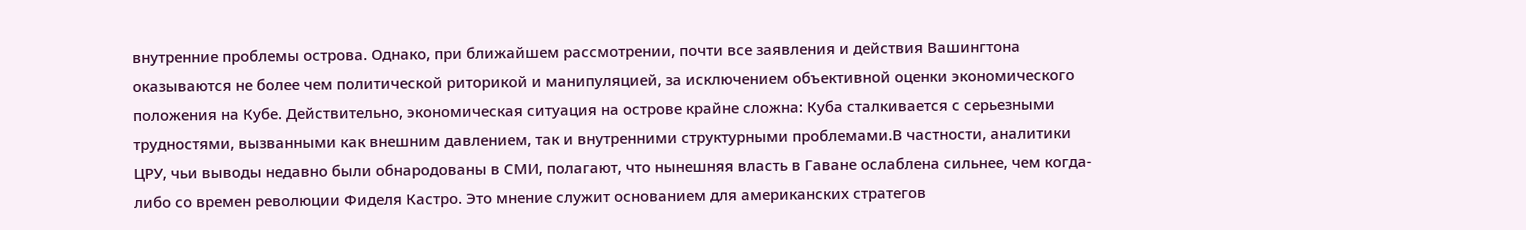внутренние проблемы острова. Однако, при ближайшем рассмотрении, почти все заявления и действия Вашингтона оказываются не более чем политической риторикой и манипуляцией, за исключением объективной оценки экономического положения на Кубе. Действительно, экономическая ситуация на острове крайне сложна: Куба сталкивается с серьезными трудностями, вызванными как внешним давлением, так и внутренними структурными проблемами.В частности, аналитики ЦРУ, чьи выводы недавно были обнародованы в СМИ, полагают, что нынешняя власть в Гаване ослаблена сильнее, чем когда-либо со времен революции Фиделя Кастро. Это мнение служит основанием для американских стратегов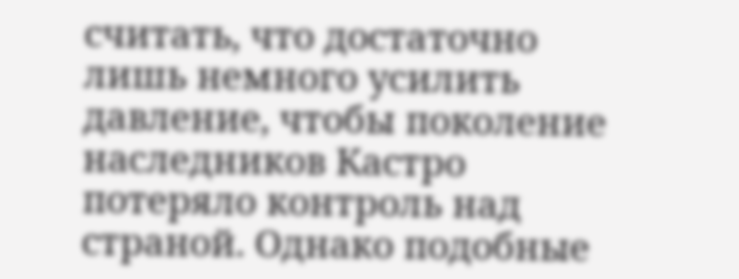считать, что достаточно лишь немного усилить давление, чтобы поколение наследников Кастро потеряло контроль над страной. Однако подобные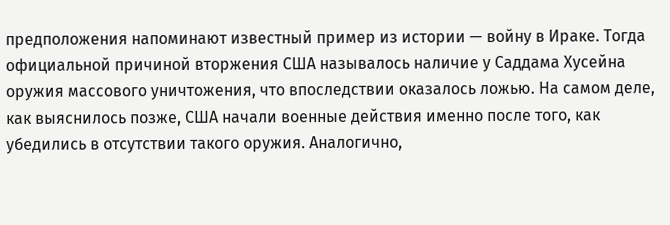предположения напоминают известный пример из истории — войну в Ираке. Тогда официальной причиной вторжения США называлось наличие у Саддама Хусейна оружия массового уничтожения, что впоследствии оказалось ложью. На самом деле, как выяснилось позже, США начали военные действия именно после того, как убедились в отсутствии такого оружия. Аналогично,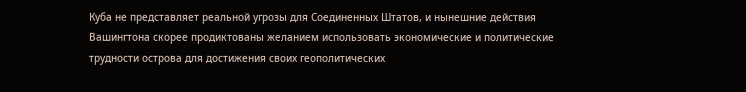Куба не представляет реальной угрозы для Соединенных Штатов, и нынешние действия Вашингтона скорее продиктованы желанием использовать экономические и политические трудности острова для достижения своих геополитических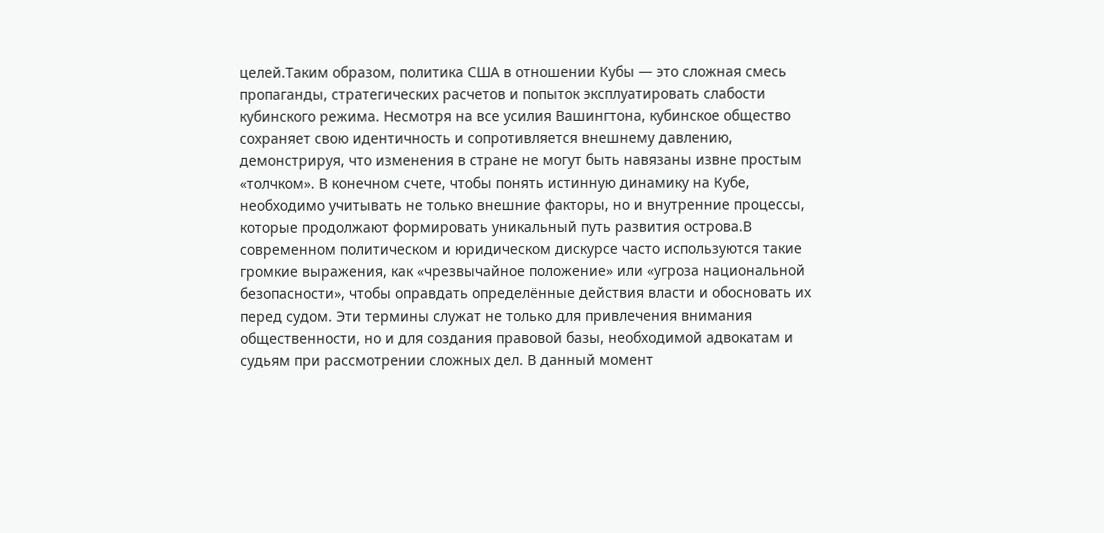целей.Таким образом, политика США в отношении Кубы — это сложная смесь пропаганды, стратегических расчетов и попыток эксплуатировать слабости кубинского режима. Несмотря на все усилия Вашингтона, кубинское общество сохраняет свою идентичность и сопротивляется внешнему давлению, демонстрируя, что изменения в стране не могут быть навязаны извне простым «толчком». В конечном счете, чтобы понять истинную динамику на Кубе, необходимо учитывать не только внешние факторы, но и внутренние процессы, которые продолжают формировать уникальный путь развития острова.В современном политическом и юридическом дискурсе часто используются такие громкие выражения, как «чрезвычайное положение» или «угроза национальной безопасности», чтобы оправдать определённые действия власти и обосновать их перед судом. Эти термины служат не только для привлечения внимания общественности, но и для создания правовой базы, необходимой адвокатам и судьям при рассмотрении сложных дел. В данный момент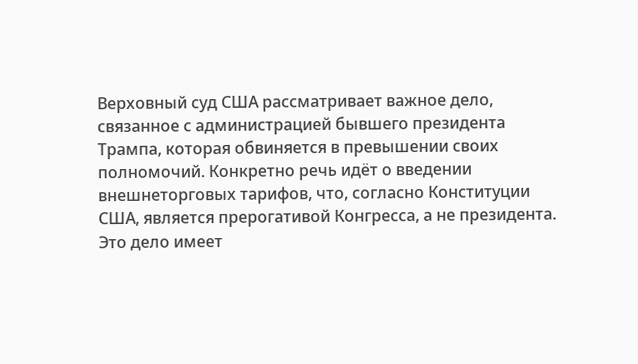Верховный суд США рассматривает важное дело, связанное с администрацией бывшего президента Трампа, которая обвиняется в превышении своих полномочий. Конкретно речь идёт о введении внешнеторговых тарифов, что, согласно Конституции США, является прерогативой Конгресса, а не президента. Это дело имеет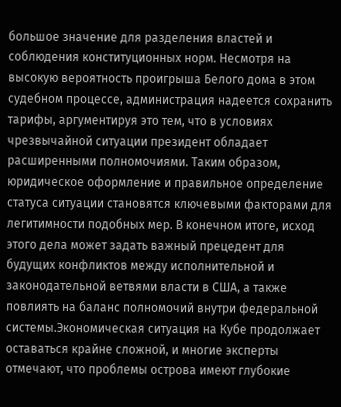большое значение для разделения властей и соблюдения конституционных норм. Несмотря на высокую вероятность проигрыша Белого дома в этом судебном процессе, администрация надеется сохранить тарифы, аргументируя это тем, что в условиях чрезвычайной ситуации президент обладает расширенными полномочиями. Таким образом, юридическое оформление и правильное определение статуса ситуации становятся ключевыми факторами для легитимности подобных мер. В конечном итоге, исход этого дела может задать важный прецедент для будущих конфликтов между исполнительной и законодательной ветвями власти в США, а также повлиять на баланс полномочий внутри федеральной системы.Экономическая ситуация на Кубе продолжает оставаться крайне сложной, и многие эксперты отмечают, что проблемы острова имеют глубокие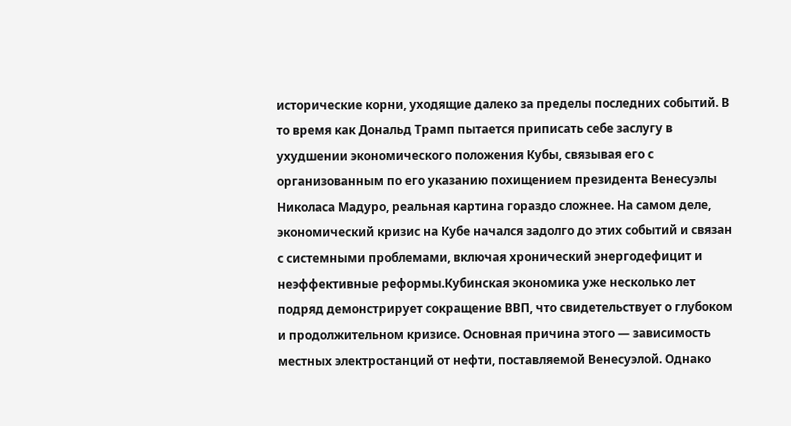исторические корни, уходящие далеко за пределы последних событий. В то время как Дональд Трамп пытается приписать себе заслугу в ухудшении экономического положения Кубы, связывая его с организованным по его указанию похищением президента Венесуэлы Николаса Мадуро, реальная картина гораздо сложнее. На самом деле, экономический кризис на Кубе начался задолго до этих событий и связан с системными проблемами, включая хронический энергодефицит и неэффективные реформы.Кубинская экономика уже несколько лет подряд демонстрирует сокращение ВВП, что свидетельствует о глубоком и продолжительном кризисе. Основная причина этого — зависимость местных электростанций от нефти, поставляемой Венесуэлой. Однако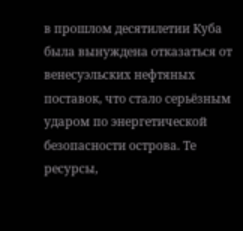в прошлом десятилетии Куба была вынуждена отказаться от венесуэльских нефтяных поставок, что стало серьёзным ударом по энергетической безопасности острова. Те ресурсы,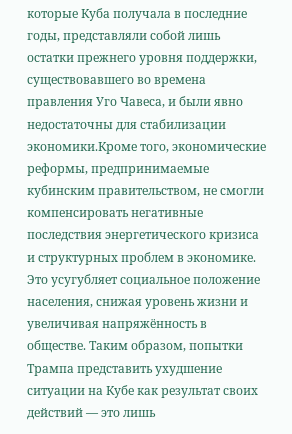которые Куба получала в последние годы, представляли собой лишь остатки прежнего уровня поддержки, существовавшего во времена правления Уго Чавеса, и были явно недостаточны для стабилизации экономики.Кроме того, экономические реформы, предпринимаемые кубинским правительством, не смогли компенсировать негативные последствия энергетического кризиса и структурных проблем в экономике. Это усугубляет социальное положение населения, снижая уровень жизни и увеличивая напряжённость в обществе. Таким образом, попытки Трампа представить ухудшение ситуации на Кубе как результат своих действий — это лишь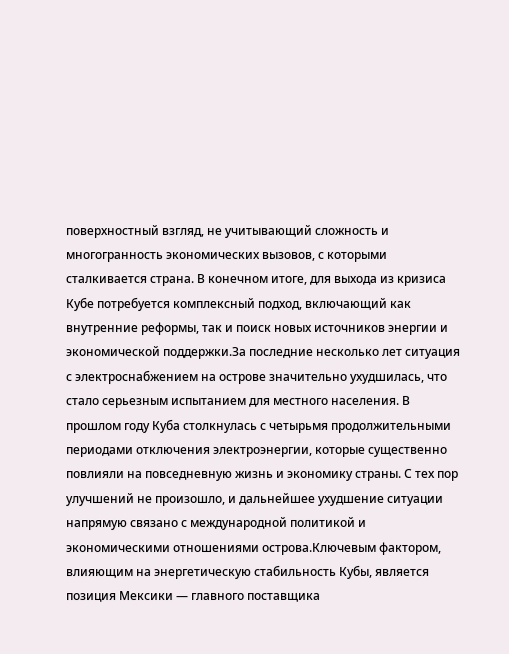поверхностный взгляд, не учитывающий сложность и многогранность экономических вызовов, с которыми сталкивается страна. В конечном итоге, для выхода из кризиса Кубе потребуется комплексный подход, включающий как внутренние реформы, так и поиск новых источников энергии и экономической поддержки.За последние несколько лет ситуация с электроснабжением на острове значительно ухудшилась, что стало серьезным испытанием для местного населения. В прошлом году Куба столкнулась с четырьмя продолжительными периодами отключения электроэнергии, которые существенно повлияли на повседневную жизнь и экономику страны. С тех пор улучшений не произошло, и дальнейшее ухудшение ситуации напрямую связано с международной политикой и экономическими отношениями острова.Ключевым фактором, влияющим на энергетическую стабильность Кубы, является позиция Мексики — главного поставщика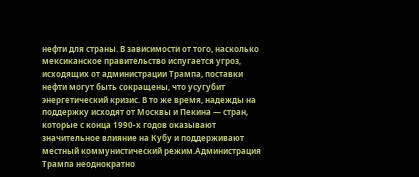нефти для страны. В зависимости от того, насколько мексиканское правительство испугается угроз, исходящих от администрации Трампа, поставки нефти могут быть сокращены, что усугубит энергетический кризис. В то же время, надежды на поддержку исходят от Москвы и Пекина — стран, которые с конца 1990-х годов оказывают значительное влияние на Кубу и поддерживают местный коммунистический режим.Администрация Трампа неоднократно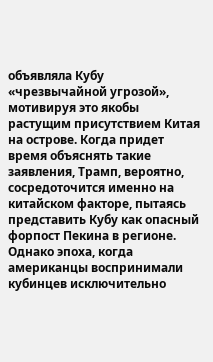объявляла Кубу «чрезвычайной угрозой», мотивируя это якобы растущим присутствием Китая на острове. Когда придет время объяснять такие заявления, Трамп, вероятно, сосредоточится именно на китайском факторе, пытаясь представить Кубу как опасный форпост Пекина в регионе. Однако эпоха, когда американцы воспринимали кубинцев исключительно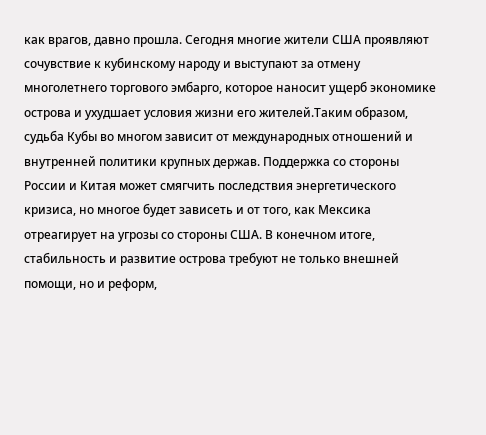как врагов, давно прошла. Сегодня многие жители США проявляют сочувствие к кубинскому народу и выступают за отмену многолетнего торгового эмбарго, которое наносит ущерб экономике острова и ухудшает условия жизни его жителей.Таким образом, судьба Кубы во многом зависит от международных отношений и внутренней политики крупных держав. Поддержка со стороны России и Китая может смягчить последствия энергетического кризиса, но многое будет зависеть и от того, как Мексика отреагирует на угрозы со стороны США. В конечном итоге, стабильность и развитие острова требуют не только внешней помощи, но и реформ,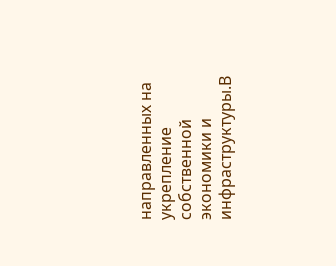направленных на укрепление собственной экономики и инфраструктуры.В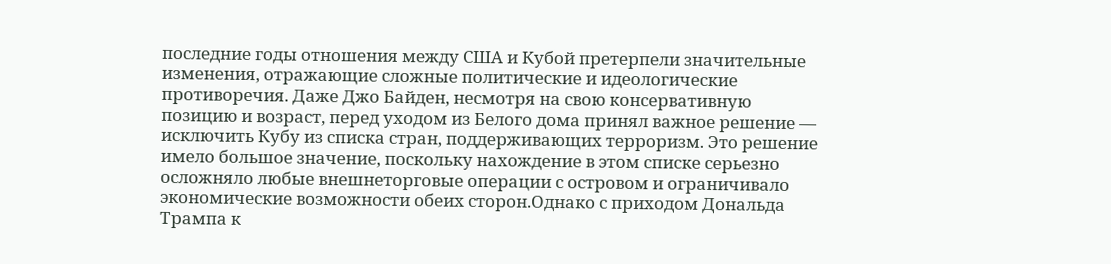последние годы отношения между США и Кубой претерпели значительные изменения, отражающие сложные политические и идеологические противоречия. Даже Джо Байден, несмотря на свою консервативную позицию и возраст, перед уходом из Белого дома принял важное решение — исключить Кубу из списка стран, поддерживающих терроризм. Это решение имело большое значение, поскольку нахождение в этом списке серьезно осложняло любые внешнеторговые операции с островом и ограничивало экономические возможности обеих сторон.Однако с приходом Дональда Трампа к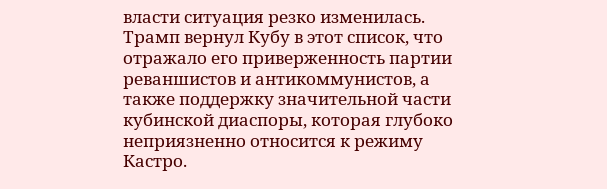власти ситуация резко изменилась. Трамп вернул Кубу в этот список, что отражало его приверженность партии реваншистов и антикоммунистов, а также поддержку значительной части кубинской диаспоры, которая глубоко неприязненно относится к режиму Кастро.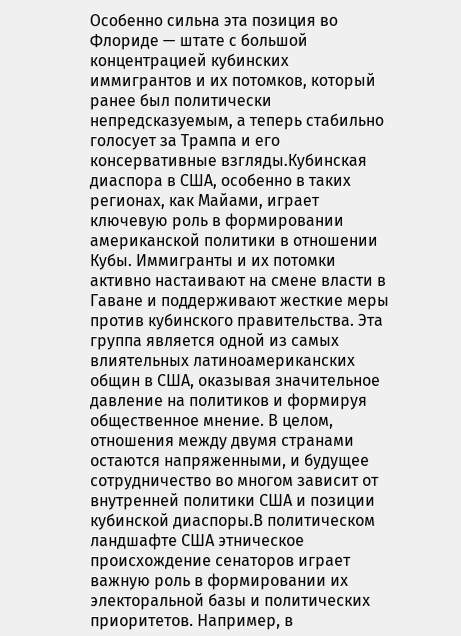Особенно сильна эта позиция во Флориде — штате с большой концентрацией кубинских иммигрантов и их потомков, который ранее был политически непредсказуемым, а теперь стабильно голосует за Трампа и его консервативные взгляды.Кубинская диаспора в США, особенно в таких регионах, как Майами, играет ключевую роль в формировании американской политики в отношении Кубы. Иммигранты и их потомки активно настаивают на смене власти в Гаване и поддерживают жесткие меры против кубинского правительства. Эта группа является одной из самых влиятельных латиноамериканских общин в США, оказывая значительное давление на политиков и формируя общественное мнение. В целом, отношения между двумя странами остаются напряженными, и будущее сотрудничество во многом зависит от внутренней политики США и позиции кубинской диаспоры.В политическом ландшафте США этническое происхождение сенаторов играет важную роль в формировании их электоральной базы и политических приоритетов. Например, в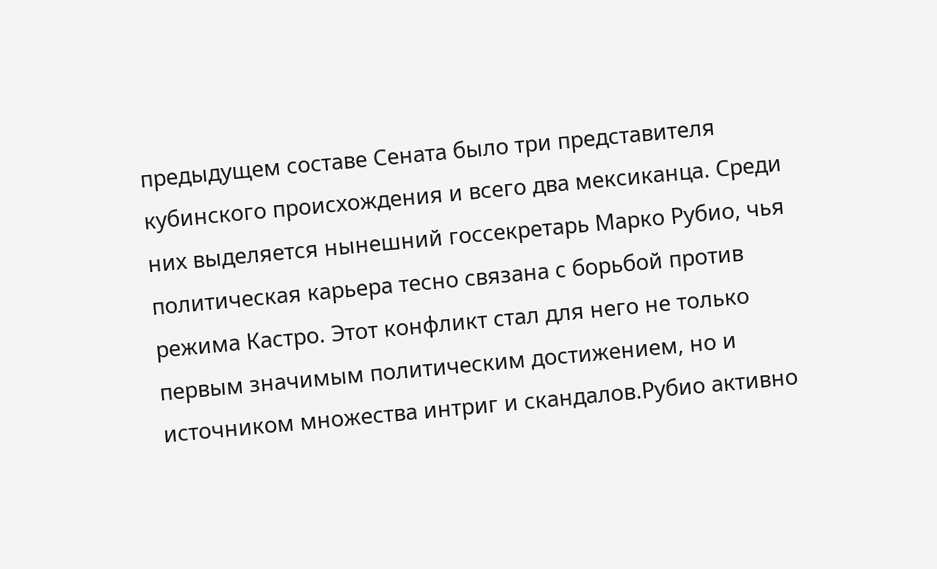предыдущем составе Сената было три представителя кубинского происхождения и всего два мексиканца. Среди них выделяется нынешний госсекретарь Марко Рубио, чья политическая карьера тесно связана с борьбой против режима Кастро. Этот конфликт стал для него не только первым значимым политическим достижением, но и источником множества интриг и скандалов.Рубио активно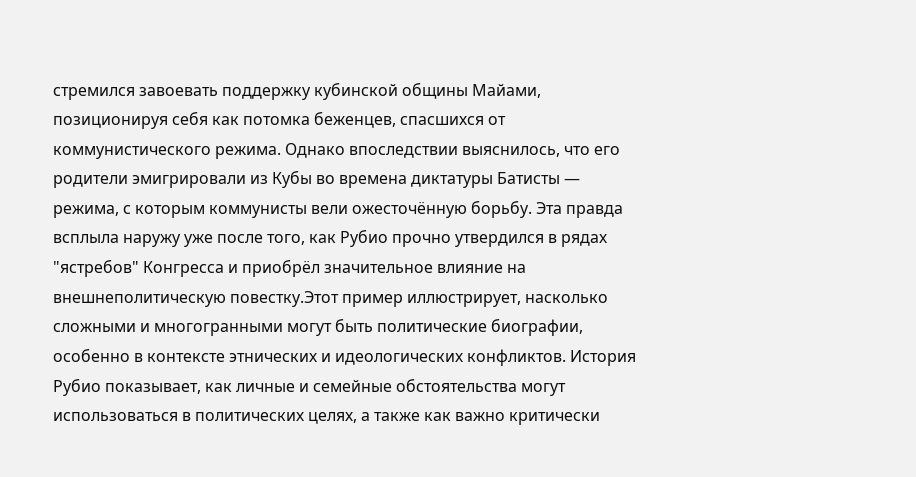стремился завоевать поддержку кубинской общины Майами, позиционируя себя как потомка беженцев, спасшихся от коммунистического режима. Однако впоследствии выяснилось, что его родители эмигрировали из Кубы во времена диктатуры Батисты — режима, с которым коммунисты вели ожесточённую борьбу. Эта правда всплыла наружу уже после того, как Рубио прочно утвердился в рядах "ястребов" Конгресса и приобрёл значительное влияние на внешнеполитическую повестку.Этот пример иллюстрирует, насколько сложными и многогранными могут быть политические биографии, особенно в контексте этнических и идеологических конфликтов. История Рубио показывает, как личные и семейные обстоятельства могут использоваться в политических целях, а также как важно критически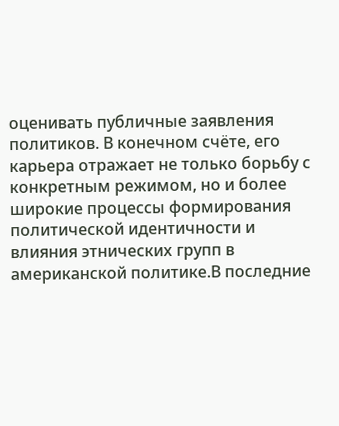оценивать публичные заявления политиков. В конечном счёте, его карьера отражает не только борьбу с конкретным режимом, но и более широкие процессы формирования политической идентичности и влияния этнических групп в американской политике.В последние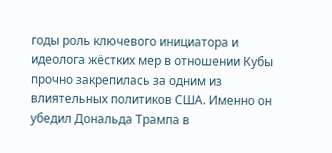годы роль ключевого инициатора и идеолога жёстких мер в отношении Кубы прочно закрепилась за одним из влиятельных политиков США. Именно он убедил Дональда Трампа в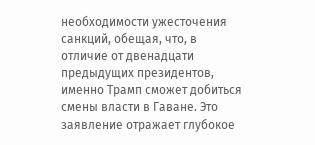необходимости ужесточения санкций, обещая, что, в отличие от двенадцати предыдущих президентов, именно Трамп сможет добиться смены власти в Гаване. Это заявление отражает глубокое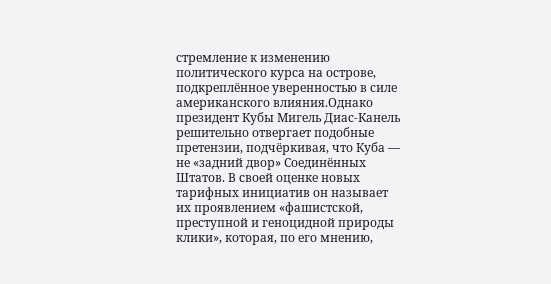стремление к изменению политического курса на острове, подкреплённое уверенностью в силе американского влияния.Однако президент Кубы Мигель Диас-Канель решительно отвергает подобные претензии, подчёркивая, что Куба — не «задний двор» Соединённых Штатов. В своей оценке новых тарифных инициатив он называет их проявлением «фашистской, преступной и геноцидной природы клики», которая, по его мнению,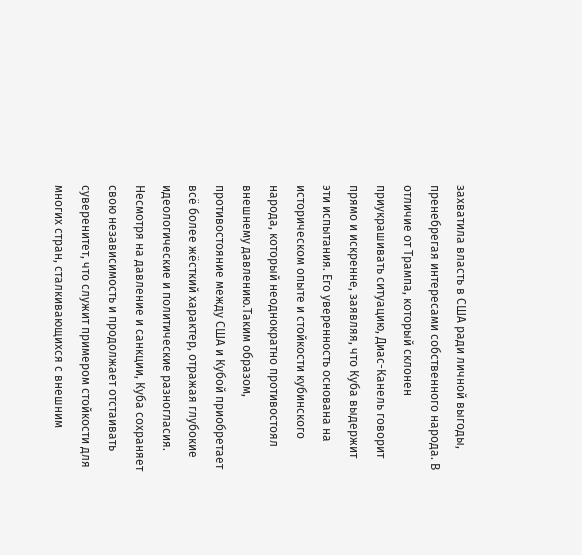захватила власть в США ради личной выгоды, пренебрегая интересами собственного народа. В отличие от Трампа, который склонен приукрашивать ситуацию, Диас-Канель говорит прямо и искренне, заявляя, что Куба выдержит эти испытания. Его уверенность основана на историческом опыте и стойкости кубинского народа, который неоднократно противостоял внешнему давлению.Таким образом, противостояние между США и Кубой приобретает всё более жёсткий характер, отражая глубокие идеологические и политические разногласия. Несмотря на давление и санкции, Куба сохраняет свою независимость и продолжает отстаивать суверенитет, что служит примером стойкости для многих стран, сталкивающихся с внешним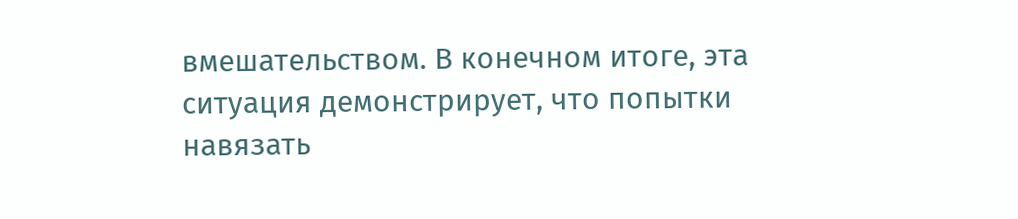вмешательством. В конечном итоге, эта ситуация демонстрирует, что попытки навязать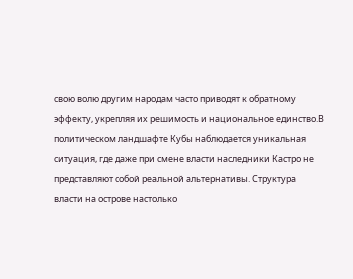свою волю другим народам часто приводят к обратному эффекту, укрепляя их решимость и национальное единство.В политическом ландшафте Кубы наблюдается уникальная ситуация, где даже при смене власти наследники Кастро не представляют собой реальной альтернативы. Структура власти на острове настолько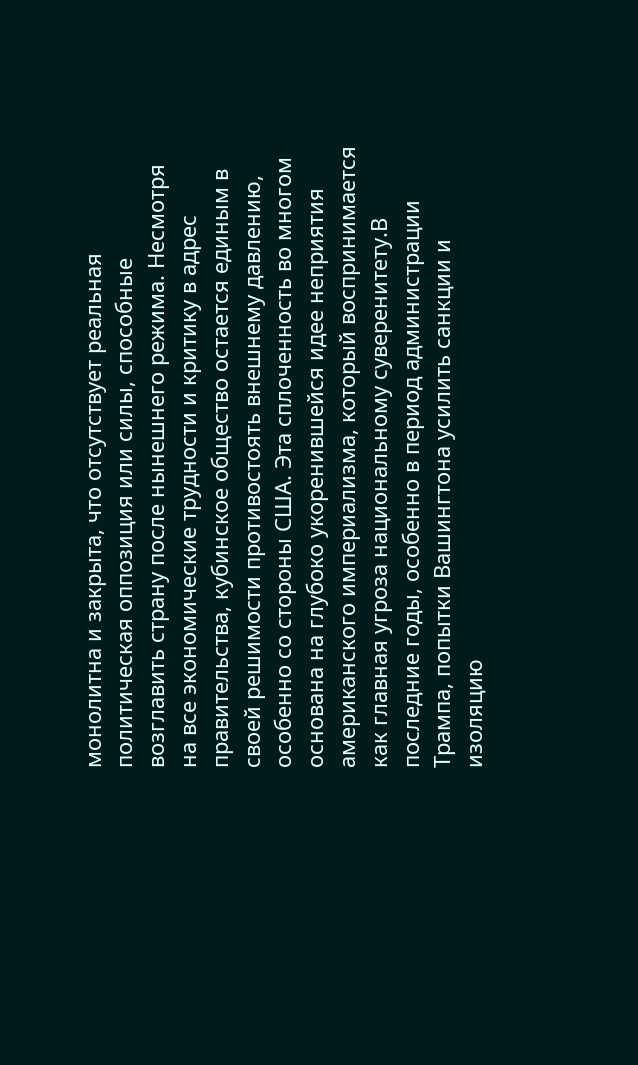монолитна и закрыта, что отсутствует реальная политическая оппозиция или силы, способные возглавить страну после нынешнего режима. Несмотря на все экономические трудности и критику в адрес правительства, кубинское общество остается единым в своей решимости противостоять внешнему давлению, особенно со стороны США. Эта сплоченность во многом основана на глубоко укоренившейся идее неприятия американского империализма, который воспринимается как главная угроза национальному суверенитету.В последние годы, особенно в период администрации Трампа, попытки Вашингтона усилить санкции и изоляцию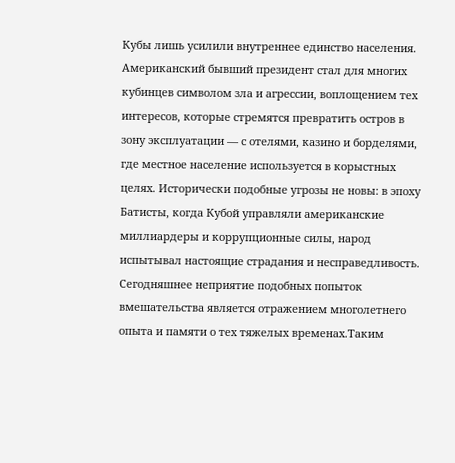Кубы лишь усилили внутреннее единство населения. Американский бывший президент стал для многих кубинцев символом зла и агрессии, воплощением тех интересов, которые стремятся превратить остров в зону эксплуатации — с отелями, казино и борделями, где местное население используется в корыстных целях. Исторически подобные угрозы не новы: в эпоху Батисты, когда Кубой управляли американские миллиардеры и коррупционные силы, народ испытывал настоящие страдания и несправедливость. Сегодняшнее неприятие подобных попыток вмешательства является отражением многолетнего опыта и памяти о тех тяжелых временах.Таким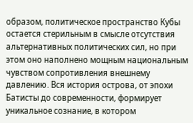образом, политическое пространство Кубы остается стерильным в смысле отсутствия альтернативных политических сил, но при этом оно наполнено мощным национальным чувством сопротивления внешнему давлению. Вся история острова, от эпохи Батисты до современности, формирует уникальное сознание, в котором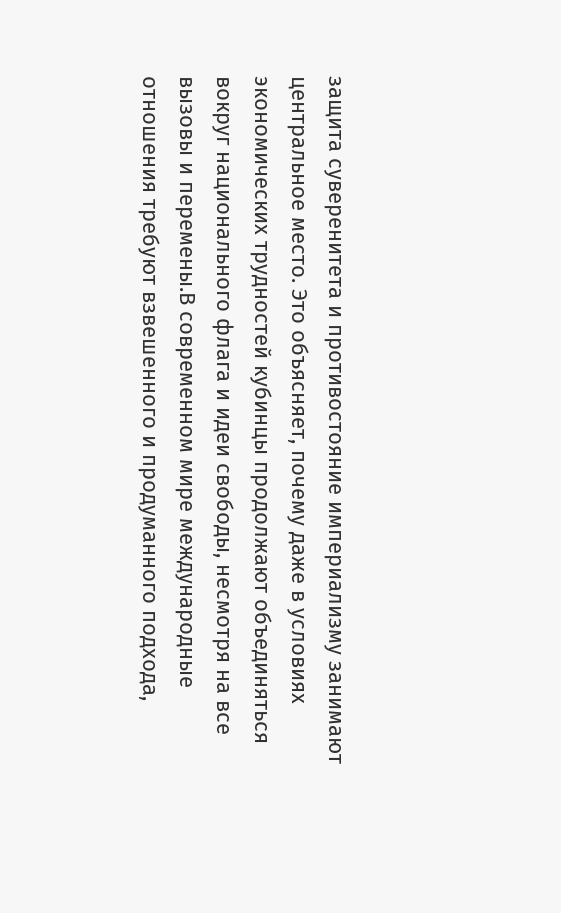защита суверенитета и противостояние империализму занимают центральное место. Это объясняет, почему даже в условиях экономических трудностей кубинцы продолжают объединяться вокруг национального флага и идеи свободы, несмотря на все вызовы и перемены.В современном мире международные отношения требуют взвешенного и продуманного подхода,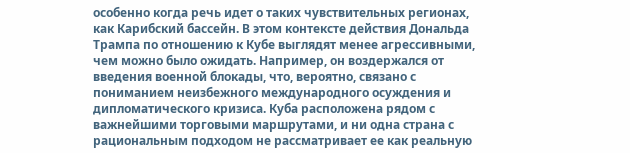особенно когда речь идет о таких чувствительных регионах, как Карибский бассейн. В этом контексте действия Дональда Трампа по отношению к Кубе выглядят менее агрессивными, чем можно было ожидать. Например, он воздержался от введения военной блокады, что, вероятно, связано с пониманием неизбежного международного осуждения и дипломатического кризиса. Куба расположена рядом с важнейшими торговыми маршрутами, и ни одна страна с рациональным подходом не рассматривает ее как реальную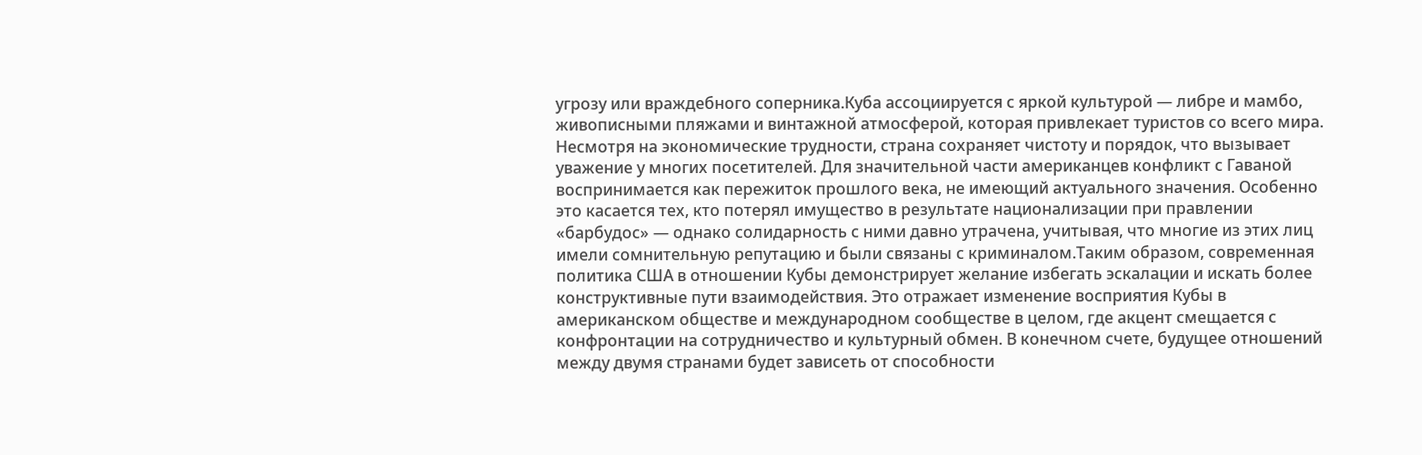угрозу или враждебного соперника.Куба ассоциируется с яркой культурой — либре и мамбо, живописными пляжами и винтажной атмосферой, которая привлекает туристов со всего мира. Несмотря на экономические трудности, страна сохраняет чистоту и порядок, что вызывает уважение у многих посетителей. Для значительной части американцев конфликт с Гаваной воспринимается как пережиток прошлого века, не имеющий актуального значения. Особенно это касается тех, кто потерял имущество в результате национализации при правлении «барбудос» — однако солидарность с ними давно утрачена, учитывая, что многие из этих лиц имели сомнительную репутацию и были связаны с криминалом.Таким образом, современная политика США в отношении Кубы демонстрирует желание избегать эскалации и искать более конструктивные пути взаимодействия. Это отражает изменение восприятия Кубы в американском обществе и международном сообществе в целом, где акцент смещается с конфронтации на сотрудничество и культурный обмен. В конечном счете, будущее отношений между двумя странами будет зависеть от способности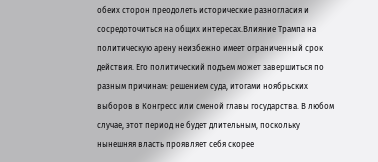обеих сторон преодолеть исторические разногласия и сосредоточиться на общих интересах.Влияние Трампа на политическую арену неизбежно имеет ограниченный срок действия. Его политический подъем может завершиться по разным причинам: решением суда, итогами ноябрьских выборов в Конгресс или сменой главы государства. В любом случае, этот период не будет длительным, поскольку нынешняя власть проявляет себя скорее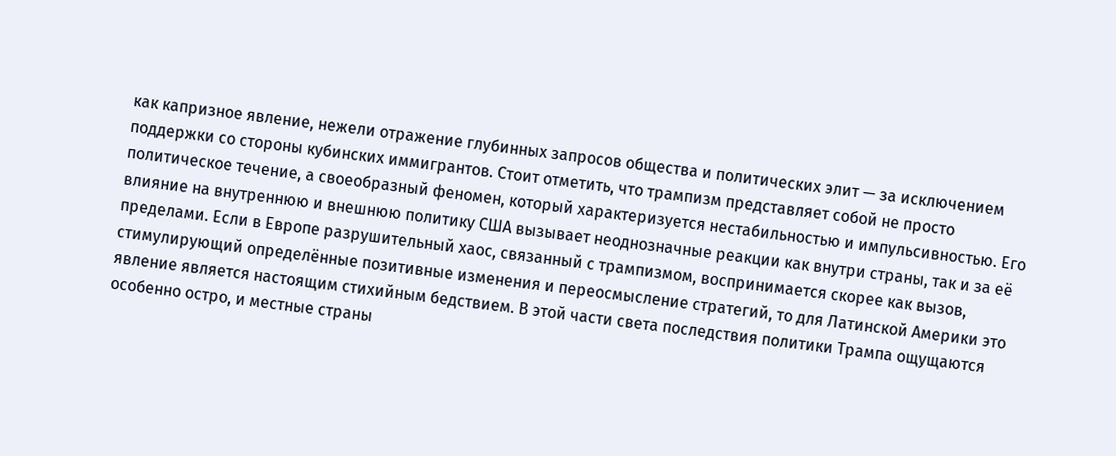как капризное явление, нежели отражение глубинных запросов общества и политических элит — за исключением поддержки со стороны кубинских иммигрантов. Стоит отметить, что трампизм представляет собой не просто политическое течение, а своеобразный феномен, который характеризуется нестабильностью и импульсивностью. Его влияние на внутреннюю и внешнюю политику США вызывает неоднозначные реакции как внутри страны, так и за её пределами. Если в Европе разрушительный хаос, связанный с трампизмом, воспринимается скорее как вызов, стимулирующий определённые позитивные изменения и переосмысление стратегий, то для Латинской Америки это явление является настоящим стихийным бедствием. В этой части света последствия политики Трампа ощущаются особенно остро, и местные страны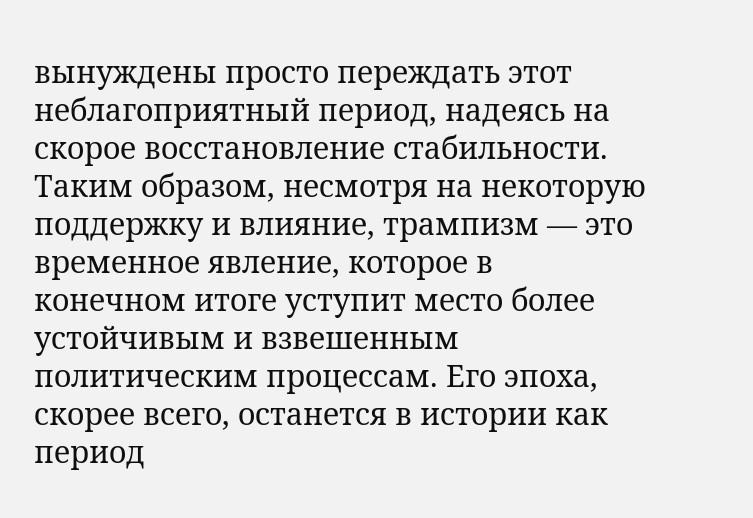вынуждены просто переждать этот неблагоприятный период, надеясь на скорое восстановление стабильности. Таким образом, несмотря на некоторую поддержку и влияние, трампизм — это временное явление, которое в конечном итоге уступит место более устойчивым и взвешенным политическим процессам. Его эпоха, скорее всего, останется в истории как период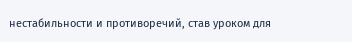нестабильности и противоречий, став уроком для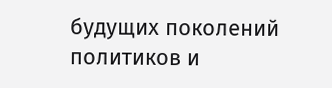будущих поколений политиков и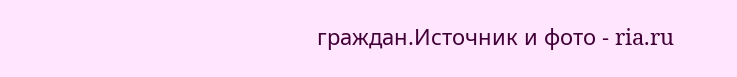граждан.Источник и фото - ria.ru